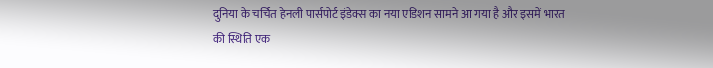दुनिया के चर्चित हेनली पार्सपोर्ट इंडेक्स का नया एडिशन सामने आ गया है और इसमें भारत की स्थिति एक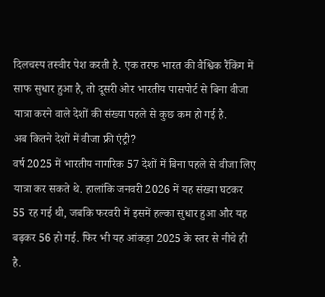दिलचस्प तस्वीर पेश करती है. एक तरफ भारत की वैश्विक रैंकिंग में साफ सुधार हुआ है, तो दूसरी ओर भारतीय पासपोर्ट से बिना वीजा यात्रा करने वाले देशों की संख्या पहले से कुछ कम हो गई है.
अब कितने देशों में वीजा फ्री एंट्री?
वर्ष 2025 में भारतीय नागरिक 57 देशों में बिना पहले से वीजा लिए यात्रा कर सकते थे. हालांकि जनवरी 2026 में यह संख्या घटकर 55 रह गई थी, जबकि फरवरी में इसमें हल्का सुधार हुआ और यह बढ़कर 56 हो गई. फिर भी यह आंकड़ा 2025 के स्तर से नीचे ही है.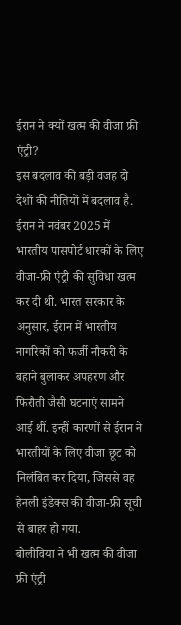ईरान ने क्यों खत्म की वीजा फ्री एंट्री?
इस बदलाव की बड़ी वजह दो देशों की नीतियों में बदलाव है. ईरान ने नवंबर 2025 में भारतीय पासपोर्ट धारकों के लिए वीजा-फ्री एंट्री की सुविधा खत्म कर दी थी. भारत सरकार के अनुसार, ईरान में भारतीय नागरिकों को फर्जी नौकरी के बहाने बुलाकर अपहरण और फिरौती जैसी घटनाएं सामने आई थीं. इन्हीं कारणों से ईरान ने भारतीयों के लिए वीजा छूट को निलंबित कर दिया, जिससे वह हेनली इंडेक्स की वीजा-फ्री सूची से बाहर हो गया.
बोलीविया ने भी खत्म की वीजा फ्री एंट्री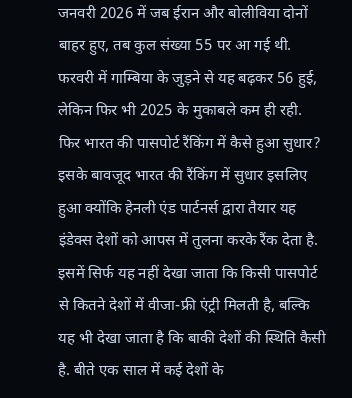जनवरी 2026 में जब ईरान और बोलीविया दोनों बाहर हुए, तब कुल संख्या 55 पर आ गई थी. फरवरी में गाम्बिया के जुड़ने से यह बढ़कर 56 हुई, लेकिन फिर भी 2025 के मुकाबले कम ही रही.
फिर भारत की पासपोर्ट रैंकिंग में कैसे हुआ सुधार?
इसके बावजूद भारत की रैंकिंग में सुधार इसलिए हुआ क्योंकि हेनली एंड पार्टनर्स द्वारा तैयार यह इंडेक्स देशों को आपस में तुलना करके रैंक देता है. इसमें सिर्फ यह नहीं देखा जाता कि किसी पासपोर्ट से कितने देशों में वीजा-फ्री एंट्री मिलती है, बल्कि यह भी देखा जाता है कि बाकी देशों की स्थिति कैसी है. बीते एक साल में कई देशों के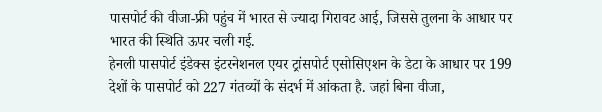पासपोर्ट की वीजा-फ्री पहुंच में भारत से ज्यादा गिरावट आई, जिससे तुलना के आधार पर भारत की स्थिति ऊपर चली गई.
हेनली पासपोर्ट इंडेक्स इंटरनेशनल एयर ट्रांसपोर्ट एसोसिएशन के डेटा के आधार पर 199 देशों के पासपोर्ट को 227 गंतव्यों के संदर्भ में आंकता है. जहां बिना वीजा,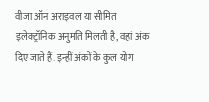वीजा ऑन अराइवल या सीमित इलेक्ट्रॉनिक अनुमति मिलती है, वहां अंक दिए जाते हैं. इन्हीं अंकों के कुल योग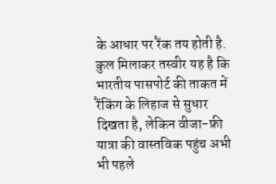के आधार पर रैंक तय होती है.
कुल मिलाकर तस्वीर यह है कि भारतीय पासपोर्ट की ताकत में रैंकिंग के लिहाज से सुधार दिखता है, लेकिन वीजा-फ्री यात्रा की वास्तविक पहुंच अभी भी पहले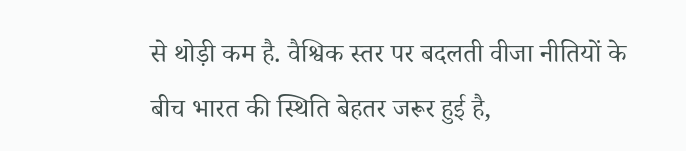से थोड़ी कम है. वैश्विक स्तर पर बदलती वीजा नीतियों के बीच भारत की स्थिति बेहतर जरूर हुई है,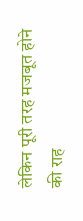लेकिन पूरी तरह मजबूत होने की राह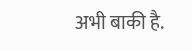अभी बाकी है.